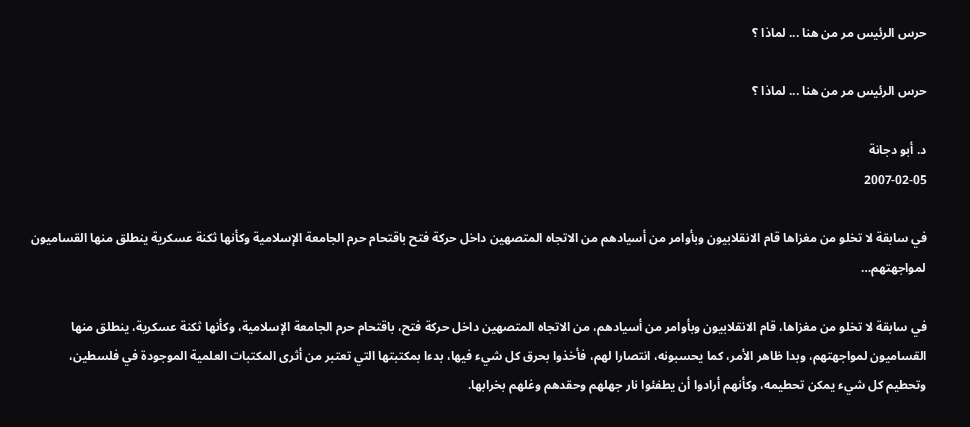حرس الرئيس مر من هنا ... لماذا ؟

حرس الرئيس مر من هنا ... لماذا ؟

د. أبو دجانة
2007-02-05

في سابقة لا تخلو من مغزاها قام الانقلابيون وبأوامر من أسيادهم من الاتجاه المتصهين داخل حركة فتح باقتحام حرم الجامعة الإسلامية وكأنها ثكنة عسكرية ينطلق منها القساميون لمواجهتهم…

في سابقة لا تخلو من مغزاها، قام الانقلابيون وبأوامر من أسيادهم، من الاتجاه المتصهين داخل حركة فتح، باقتحام حرم الجامعة الإسلامية، وكأنها ثكنة عسكرية، ينطلق منها القساميون لمواجهتهم، وبدا ظاهر الأمر، كما يحسبونه، انتصارا لهم، فأخذوا بحرق كل شيء فيها، بدءا بمكتبتها التي تعتبر من أثرى المكتبات العلمية الموجودة في فلسطين، وتحطيم كل شيء يمكن تحطيمه، وكأنهم أرادوا أن يطفئوا نار جهلهم وحقدهم وغلهم بخرابها.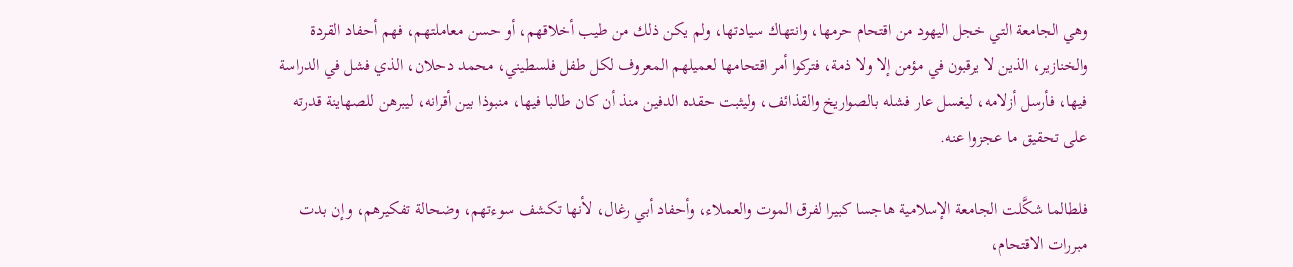وهي الجامعة التي خجل اليهود من اقتحام حرمها، وانتهاك سيادتها، ولم يكن ذلك من طيب أخلاقهم، أو حسن معاملتهم، فهم أحفاد القردة والخنازير، الذين لا يرقبون في مؤمن إلا ولا ذمة، فتركوا أمر اقتحامها لعميلهم المعروف لكل طفل فلسطيني، محمد دحلان، الذي فشل في الدراسة فيها، فأرسل أزلامه، ليغسل عار فشله بالصواريخ والقذائف، وليثبت حقده الدفين منذ أن كان طالبا فيها، منبوذا بين أقرانه، ليبرهن للصهاينة قدرته على تحقيق ما عجزوا عنه.

فلطالما شكَّلت الجامعة الإسلامية هاجسا كبيرا لفرق الموت والعملاء، وأحفاد أبي رغال، لأنها تكشف سوءتهم، وضحالة تفكيرهم، وإن بدت مبررات الاقتحام،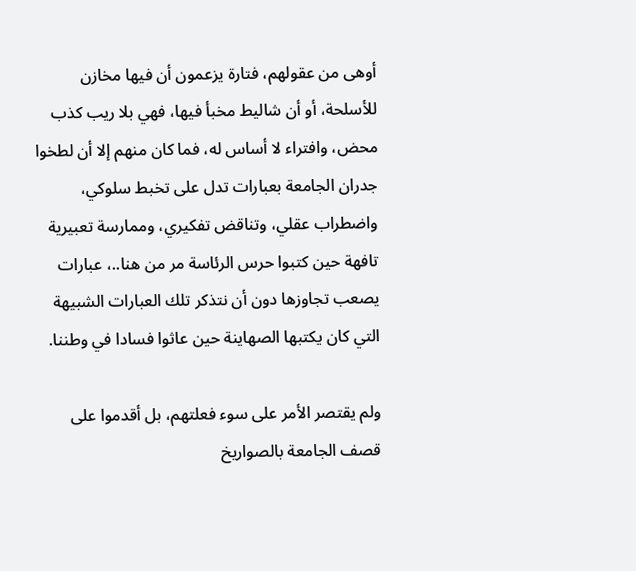أوهى من عقولهم، فتارة يزعمون أن فيها مخازن للأسلحة، أو أن شاليط مخبأ فيها، فهي بلا ريب كذب محض، وافتراء لا أساس له، فما كان منهم إلا أن لطخوا جدران الجامعة بعبارات تدل على تخبط سلوكي، واضطراب عقلي، وتناقض تفكيري، وممارسة تعبيرية تافهة حين كتبوا حرس الرئاسة مر من هنا..، عبارات يصعب تجاوزها دون أن نتذكر تلك العبارات الشبيهة التي كان يكتبها الصهاينة حين عاثوا فسادا في وطننا.

ولم يقتصر الأمر على سوء فعلتهم، بل أقدموا على قصف الجامعة بالصواريخ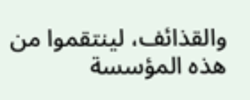والقذائف، لينتقموا من هذه المؤسسة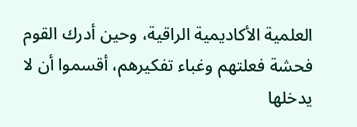العلمية الأكاديمية الراقية، وحين أدرك القوم فحشة فعلتهم وغباء تفكيرهم، أقسموا أن لا يدخلها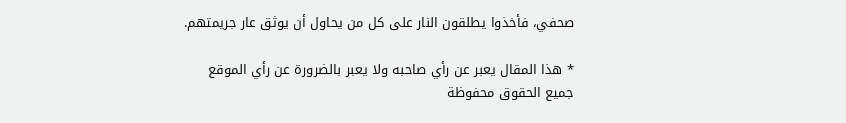صحفي، فأخذوا يطلقون النار على كل من يحاول أن يوثق عار جريمتهم.

* هذا المقال يعبر عن رأي صاحبه ولا يعبر بالضرورة عن رأي الموقع
جميع الحقوق محفوظة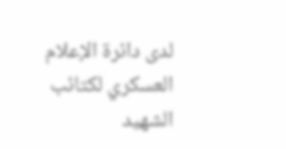لدى دائرة الإعلام العسكري لكتائب الشهيد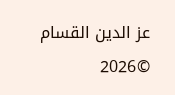عز الدين القسام ©2026